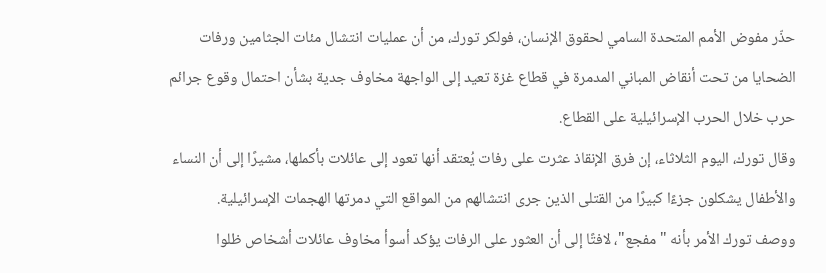حذّر مفوض الأمم المتحدة السامي لحقوق الإنسان، فولكر تورك، من أن عمليات انتشال مئات الجثامين ورفات الضحايا من تحت أنقاض المباني المدمرة في قطاع غزة تعيد إلى الواجهة مخاوف جدية بشأن احتمال وقوع جرائم حرب خلال الحرب الإسرائيلية على القطاع.
وقال تورك، اليوم الثلاثاء، إن فرق الإنقاذ عثرت على رفات يُعتقد أنها تعود إلى عائلات بأكملها، مشيرًا إلى أن النساء والأطفال يشكلون جزءًا كبيرًا من القتلى الذين جرى انتشالهم من المواقع التي دمرتها الهجمات الإسرائيلية.
ووصف تورك الأمر بأنه "مفجع"، لافتًا إلى أن العثور على الرفات يؤكد أسوأ مخاوف عائلات أشخاص ظلوا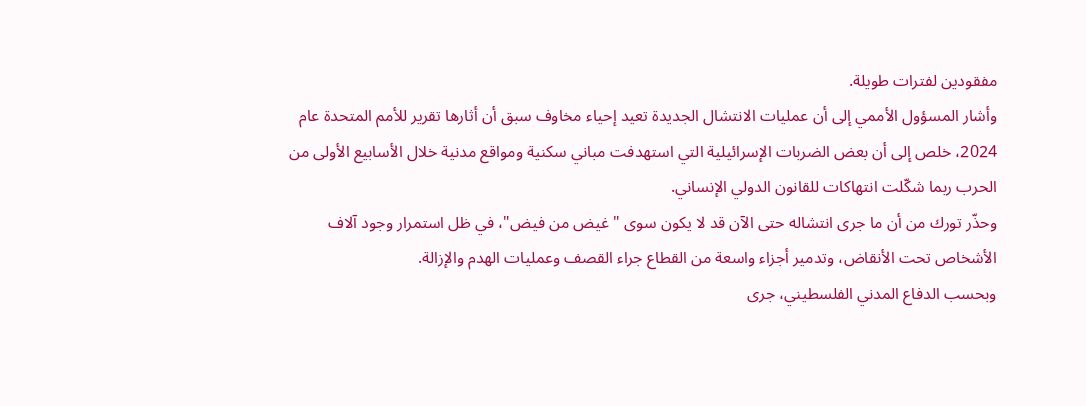مفقودين لفترات طويلة.
وأشار المسؤول الأممي إلى أن عمليات الانتشال الجديدة تعيد إحياء مخاوف سبق أن أثارها تقرير للأمم المتحدة عام 2024، خلص إلى أن بعض الضربات الإسرائيلية التي استهدفت مباني سكنية ومواقع مدنية خلال الأسابيع الأولى من الحرب ربما شكّلت انتهاكات للقانون الدولي الإنساني.
وحذّر تورك من أن ما جرى انتشاله حتى الآن قد لا يكون سوى "غيض من فيض"، في ظل استمرار وجود آلاف الأشخاص تحت الأنقاض، وتدمير أجزاء واسعة من القطاع جراء القصف وعمليات الهدم والإزالة.
وبحسب الدفاع المدني الفلسطيني، جرى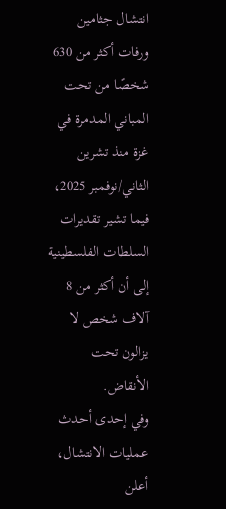انتشال جثامين ورفات أكثر من 630 شخصًا من تحت المباني المدمرة في غزة منذ تشرين الثاني/نوفمبر 2025، فيما تشير تقديرات السلطات الفلسطينية إلى أن أكثر من 8 آلاف شخص لا يزالون تحت الأنقاض.
وفي إحدى أحدث عمليات الانتشال، أعلن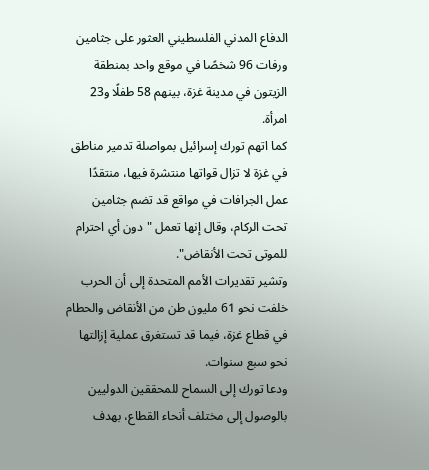الدفاع المدني الفلسطيني العثور على جثامين ورفات 96 شخصًا في موقع واحد بمنطقة الزيتون في مدينة غزة، بينهم 58 طفلًا و23 امرأة.
كما اتهم تورك إسرائيل بمواصلة تدمير مناطق في غزة لا تزال قواتها منتشرة فيها، منتقدًا عمل الجرافات في مواقع قد تضم جثامين تحت الركام، وقال إنها تعمل "دون أي احترام للموتى تحت الأنقاض".
وتشير تقديرات الأمم المتحدة إلى أن الحرب خلفت نحو 61 مليون طن من الأنقاض والحطام في قطاع غزة، فيما قد تستغرق عملية إزالتها نحو سبع سنوات.
ودعا تورك إلى السماح للمحققين الدوليين بالوصول إلى مختلف أنحاء القطاع، بهدف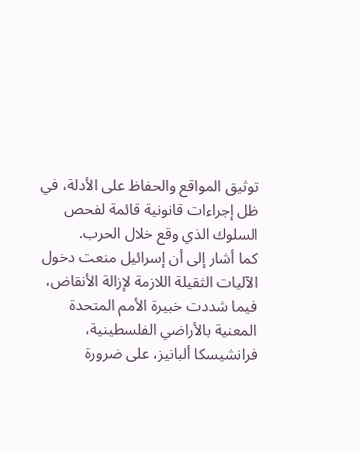توثيق المواقع والحفاظ على الأدلة، في ظل إجراءات قانونية قائمة لفحص السلوك الذي وقع خلال الحرب.
كما أشار إلى أن إسرائيل منعت دخول الآليات الثقيلة اللازمة لإزالة الأنقاض، فيما شددت خبيرة الأمم المتحدة المعنية بالأراضي الفلسطينية، فرانشيسكا ألبانيز، على ضرورة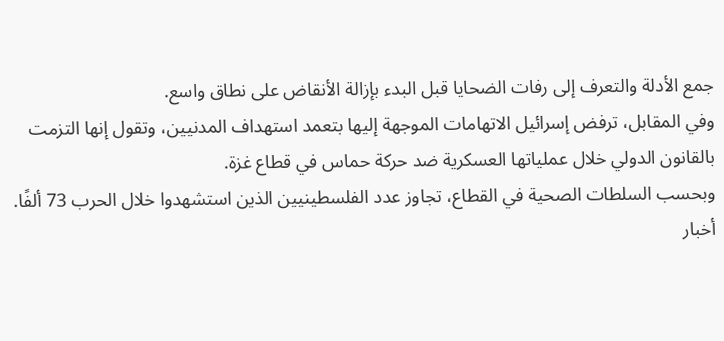جمع الأدلة والتعرف إلى رفات الضحايا قبل البدء بإزالة الأنقاض على نطاق واسع.
وفي المقابل، ترفض إسرائيل الاتهامات الموجهة إليها بتعمد استهداف المدنيين، وتقول إنها التزمت بالقانون الدولي خلال عملياتها العسكرية ضد حركة حماس في قطاع غزة.
وبحسب السلطات الصحية في القطاع، تجاوز عدد الفلسطينيين الذين استشهدوا خلال الحرب 73 ألفًا.
أخبار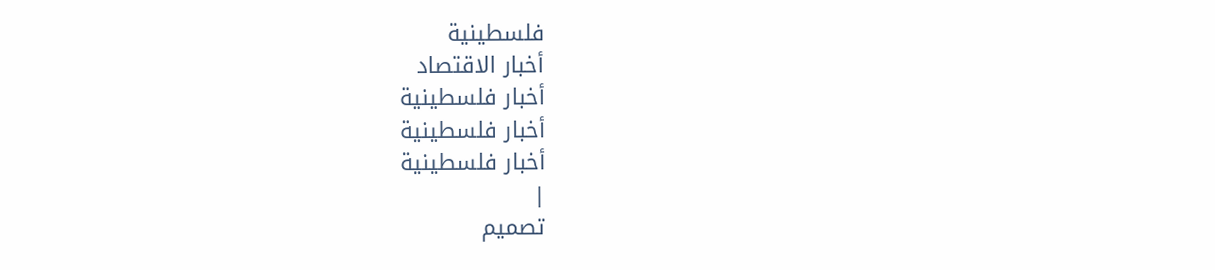فلسطينية
أخبار الاقتصاد
أخبار فلسطينية
أخبار فلسطينية
أخبار فلسطينية
|
تصميم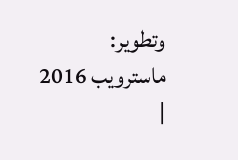وتطوير: ماسترويب 2016 |